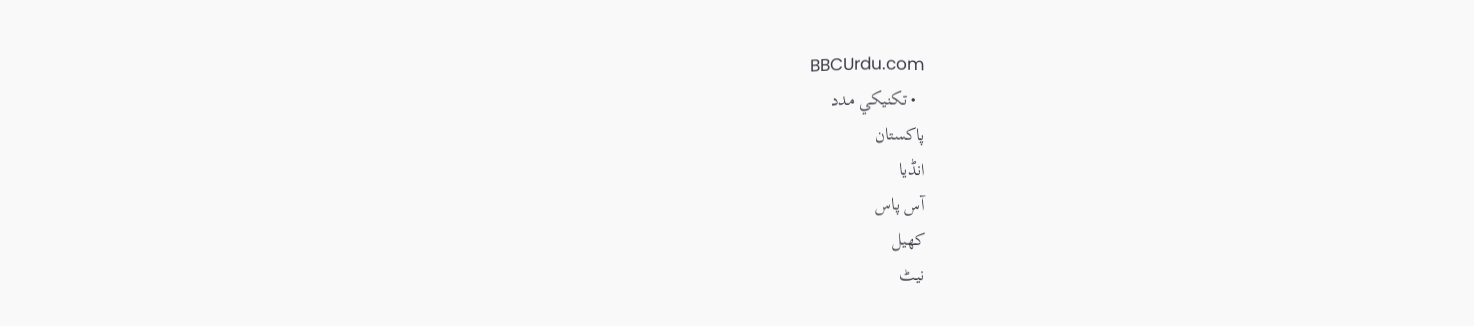BBCUrdu.com
  • تکنيکي مدد
پاکستان
انڈیا
آس پاس
کھیل
نیٹ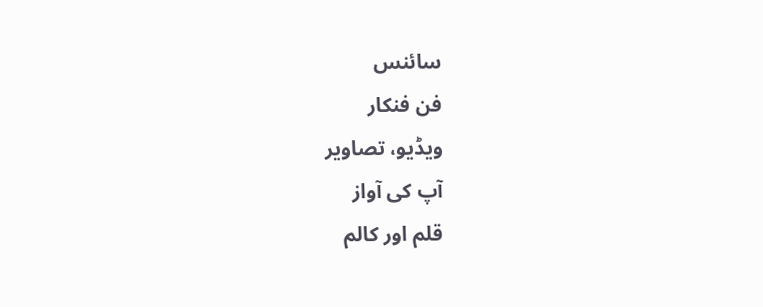سائنس
فن فنکار
ویڈیو، تصاویر
آپ کی آواز
قلم اور کالم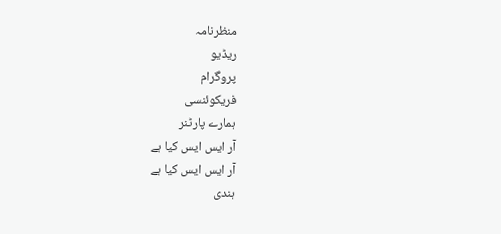منظرنامہ
ریڈیو
پروگرام
فریکوئنسی
ہمارے پارٹنر
آر ایس ایس کیا ہے
آر ایس ایس کیا ہے
ہندی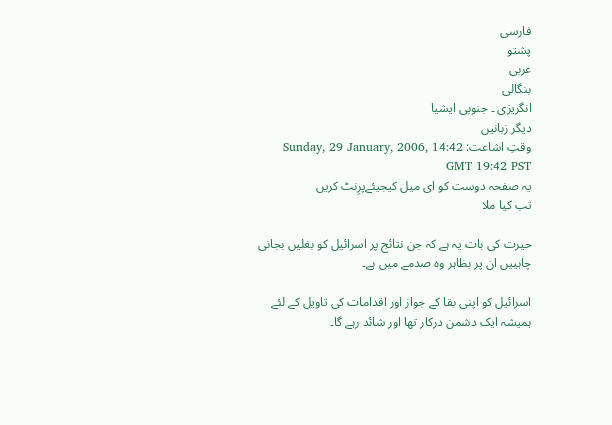فارسی
پشتو
عربی
بنگالی
انگریزی ۔ جنوبی ایشیا
دیگر زبانیں
وقتِ اشاعت: Sunday, 29 January, 2006, 14:42 GMT 19:42 PST
یہ صفحہ دوست کو ای میل کیجیئےپرِنٹ کریں
تب کیا ملا

حیرت کی بات یہ ہے کہ جن نتائج پر اسرائیل کو بغلیں بجانی چاہییں ان پر بظاہر وہ صدمے میں ہے۔

اسرائیل کو اپنی بقا کے جواز اور اقدامات کی تاویل کے لئے ہمیشہ ایک دشمن درکار تھا اور شائد رہے گا۔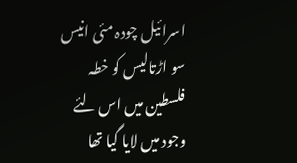اسرائیل چودہ مئی انیس سو اڑتالیس کو خطہ فلسطین میں اس لئے وجود میں لایا گیا تھا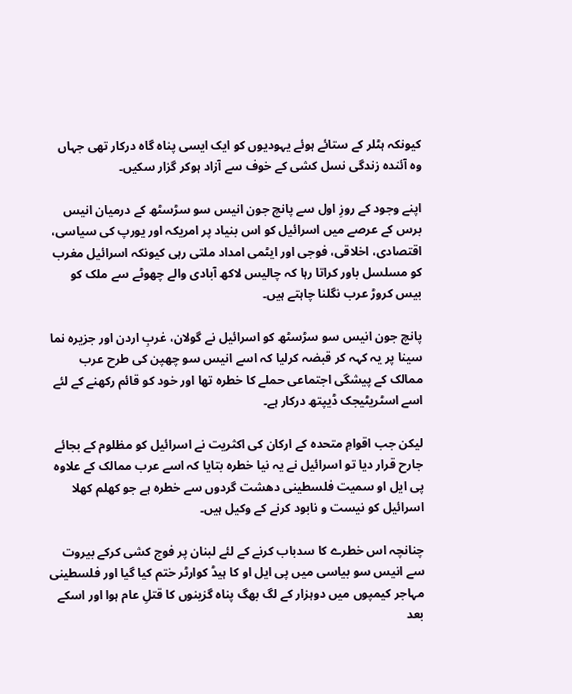کیونکہ ہٹلر کے ستائے ہوئے یہودیوں کو ایک ایسی پناہ گاہ درکار تھی جہاں وہ آئندہ زندگی نسل کشی کے خوف سے آزاد ہوکر گزار سکیں۔

اپنے وجود کے روزِ اول سے پانچ جون انیس سو سڑسٹھ کے درمیان انیس برس کے عرصے میں اسرائیل کو اس بنیاد پر امریکہ اور یورپ کی سیاسی، اقتصادی، اخلاقی، فوجی اور ایٹمی امداد ملتی رہی کیونکہ اسرائیل مغرب کو مسلسل باور کراتا رہا کہ چالیس لاکھ آبادی والے چھوٹے سے ملک کو بیس کروڑ عرب نگلنا چاہتے ہیں۔

پانچ جون انیس سو سڑسٹھ کو اسرائیل نے گولان، غربِ اردن اور جزیرہ نما سینا پر یہ کہہ کر قبضہ کرلیا کہ اسے انیس سو چھپن کی طرح عرب ممالک کے پیشگی اجتماعی حملے کا خطرہ تھا اور خود کو قائم رکھنے کے لئے اسے اسٹریٹیجک ڈیپتھ درکار ہے۔

لیکن جب اقوامِ متحدہ کے ارکان کی اکثریت نے اسرائیل کو مظلوم کے بجائے جارح قرار دیا تو اسرائیل نے یہ نیا خطرہ بتایا کہ اسے عرب ممالک کے علاوہ پی ایل او سمیت فلسطینی دھشت گردوں سے خطرہ ہے جو کھلم کھلا اسرائیل کو نیست و نابود کرنے کے وکیل ہیں۔

چنانچہ اس خطرے کا سدباب کرنے کے لئے لبنان پر فوج کشی کرکے بیروت سے انیس سو بیاسی میں پی ایل او کا ہیڈ کوارٹر ختم کیا گیا اور فلسطینی مہاجر کیمپوں میں دوہزار کے لگ بھگ پناہ گزینوں کا قتلِ عام ہوا اور اسکے بعد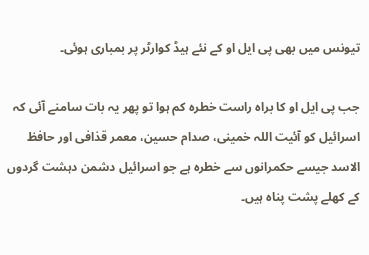تیونس میں بھی پی ایل او کے نئے ہیڈ کوارٹر پر بمباری ہوئی۔

جب پی ایل او کا براہ راست خطرہ کم ہوا تو پھر یہ بات سامنے آئی کہ اسرائیل کو آئیت اللہ خمینی، صدام حسین، معمر قذافی اور حافظ الاسد جیسے حکمرانوں سے خطرہ ہے جو اسرائیل دشمن دہشت گردوں کے کھلے پشت پناہ ہیں۔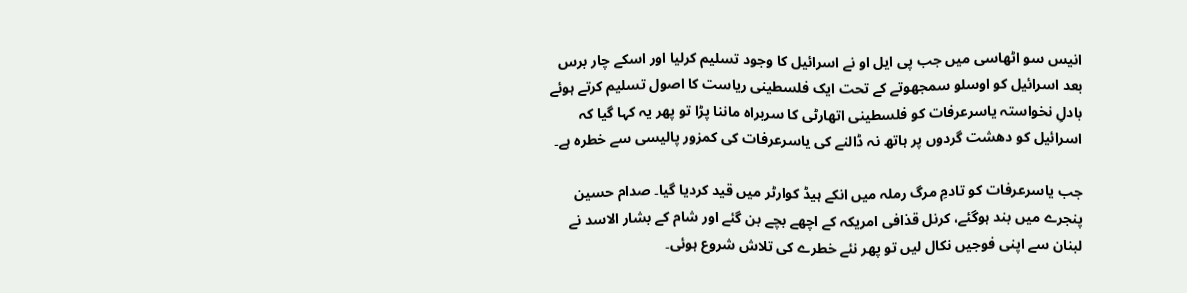انیس سو اٹھاسی میں جب پی ایل او نے اسرائیل کا وجود تسلیم کرلیا اور اسکے چار برس بعد اسرائیل کو اوسلو سمجھوتے کے تحت ایک فلسطینی ریاست کا اصول تسلیم کرتے ہوئے بادلِ نخواستہ یاسرعرفات کو فلسطینی اتھارٹی کا سربراہ ماننا پڑا تو پھر یہ کہا گیا کہ اسرائیل کو دھشت گردوں پر ہاتھ نہ ڈالنے کی یاسرعرفات کی کمزور پالیسی سے خطرہ ہے۔

جب یاسرعرفات کو تادمِ مرگ رملہ میں انکے ہیڈ کوارٹر میں قید کردیا گیا۔ صدام حسین پنجرے میں بند ہوگئے، کرنل قذافی امریکہ کے اچھے بچے بن گئے اور شام کے بشار الاسد نے لبنان سے اپنی فوجیں نکال لیں تو پھر نئے خطرے کی تلاش شروع ہوئی۔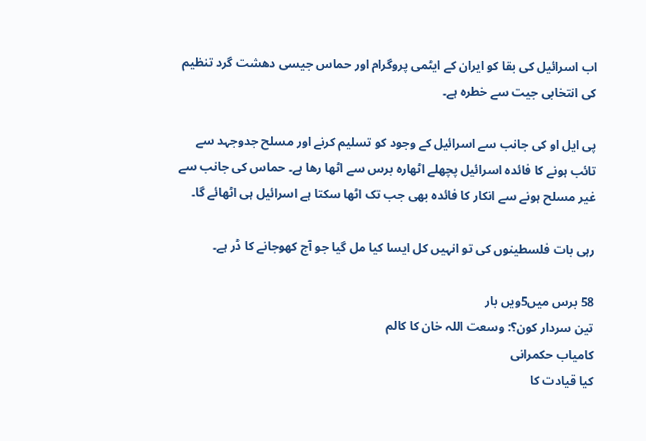اب اسرائیل کی بقا کو ایران کے ایٹمی پروگرام اور حماس جیسی دھشت گرد تنظیم کی انتخابی جیت سے خطرہ ہے۔

پی ایل او کی جانب سے اسرائیل کے وجود کو تسلیم کرنے اور مسلح جدوجہد سے تائب ہونے کا فائدہ اسرائیل پچھلے اٹھارہ برس سے اٹھا رھا ہے۔ حماس کی جانب سے غیر مسلح ہونے سے انکار کا فائدہ بھی جب تک اٹھا سکتا ہے اسرائیل ہی اٹھائے گا۔

رہی بات فلسطینوں کی تو انہیں کل ایسا کیا مل گیا جو آج کھوجانے کا ڈر ہے۔

58 برس میں5ویں بار
تین سردار کون؟: وسعت اللہ خان کا کالم
کامیاب حکمرانی
کیا قیادت کا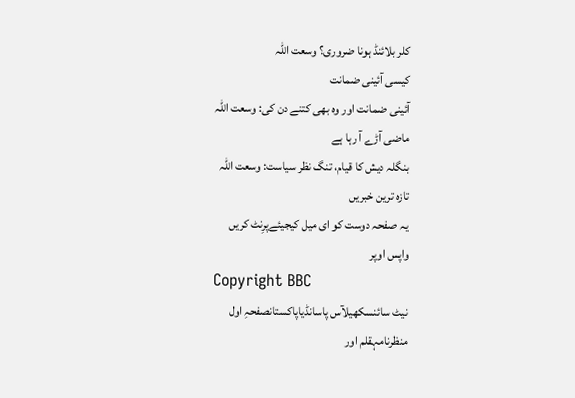کلر بلائنڈ ہونا ضروری؟ وسعت اللہ
کیسی آئینی ضمانت
آئینی ضمانت اور وہ بھی کتنے دن کی: وسعت اللہ
ماضی آڑے آ رہا ہے
بنگلہ دیش کا قیام، تنگ نظر سیاست: وسعت اللہ
تازہ ترین خبریں
یہ صفحہ دوست کو ای میل کیجیئےپرِنٹ کریں
واپس اوپر
Copyright BBC
نیٹ سائنسکھیلآس پاسانڈیاپاکستانصفحہِ اول
منظرنامہقلم اور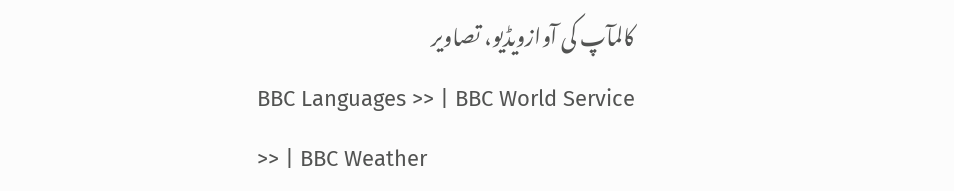کالمآپ کی آوازویڈیو، تصاویر
BBC Languages >> | BBC World Service >> | BBC Weather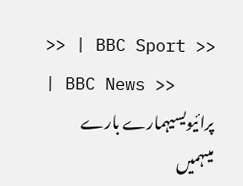>> | BBC Sport >> | BBC News >>
پرائیویسیہمارے بارے میںہمیں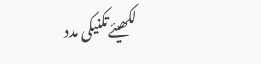لکھیئےتکنیکی مدد